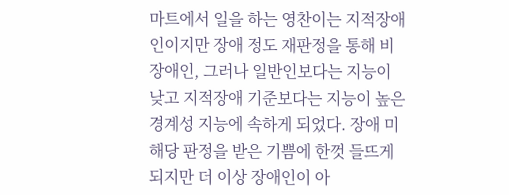마트에서 일을 하는 영찬이는 지적장애인이지만 장애 정도 재판정을 통해 비장애인, 그러나 일반인보다는 지능이 낮고 지적장애 기준보다는 지능이 높은 경계성 지능에 속하게 되었다. 장애 미해당 판정을 받은 기쁨에 한껏 들뜨게 되지만 더 이상 장애인이 아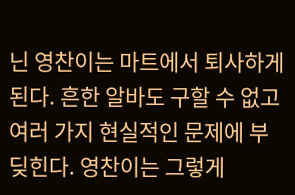닌 영찬이는 마트에서 퇴사하게 된다. 흔한 알바도 구할 수 없고 여러 가지 현실적인 문제에 부딪힌다. 영찬이는 그렇게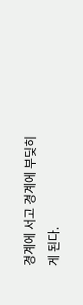경계에 서고 경계에 부딪히게 된다.